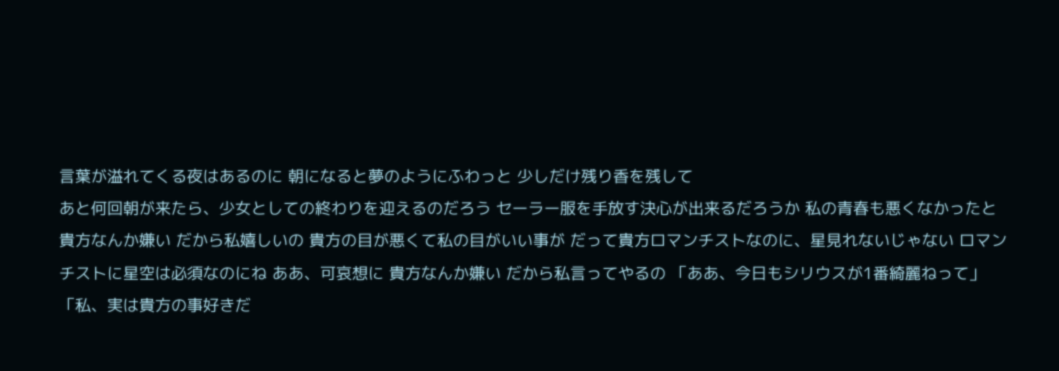言葉が溢れてくる夜はあるのに 朝になると夢のようにふわっと 少しだけ残り香を残して
あと何回朝が来たら、少女としての終わりを迎えるのだろう セーラー服を手放す決心が出来るだろうか 私の青春も悪くなかったと
貴方なんか嫌い だから私嬉しいの 貴方の目が悪くて私の目がいい事が だって貴方ロマンチストなのに、星見れないじゃない ロマンチストに星空は必須なのにね ああ、可哀想に 貴方なんか嫌い だから私言ってやるの 「ああ、今日もシリウスが1番綺麗ねって」
「私、実は貴方の事好きだ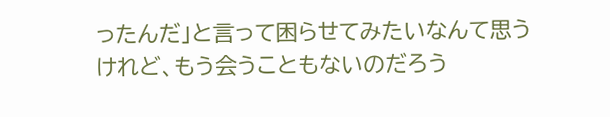ったんだ」と言って困らせてみたいなんて思うけれど、もう会うこともないのだろう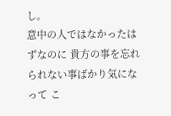し。
意中の人ではなかったはずなのに 貴方の事を忘れられない事ばかり気になって こ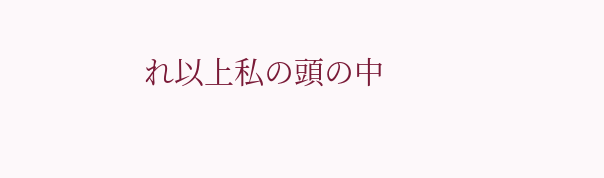れ以上私の頭の中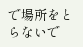で場所をとらないで